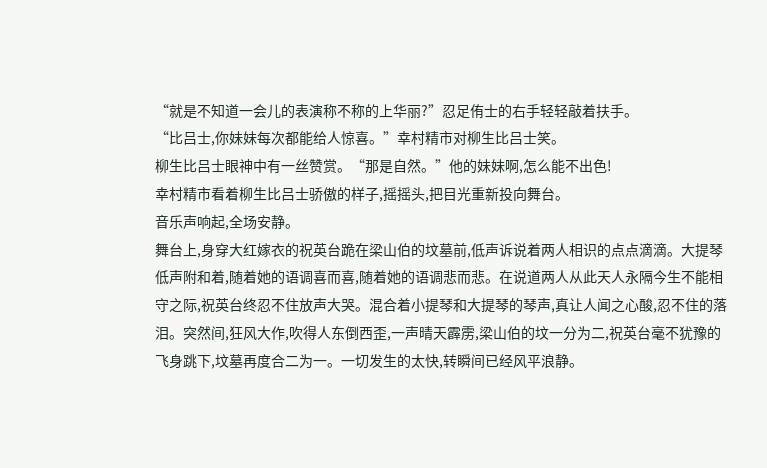“就是不知道一会儿的表演称不称的上华丽?”忍足侑士的右手轻轻敲着扶手。
“比吕士,你妹妹每次都能给人惊喜。”幸村精市对柳生比吕士笑。
柳生比吕士眼神中有一丝赞赏。“那是自然。”他的妹妹啊,怎么能不出色!
幸村精市看着柳生比吕士骄傲的样子,摇摇头,把目光重新投向舞台。
音乐声响起,全场安静。
舞台上,身穿大红嫁衣的祝英台跪在梁山伯的坟墓前,低声诉说着两人相识的点点滴滴。大提琴低声附和着,随着她的语调喜而喜,随着她的语调悲而悲。在说道两人从此天人永隔今生不能相守之际,祝英台终忍不住放声大哭。混合着小提琴和大提琴的琴声,真让人闻之心酸,忍不住的落泪。突然间,狂风大作,吹得人东倒西歪,一声晴天霹雳,梁山伯的坟一分为二,祝英台毫不犹豫的飞身跳下,坟墓再度合二为一。一切发生的太快,转瞬间已经风平浪静。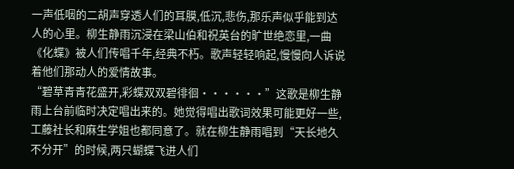一声低咽的二胡声穿透人们的耳膜,低沉,悲伤,那乐声似乎能到达人的心里。柳生静雨沉浸在梁山伯和祝英台的旷世绝恋里,一曲《化蝶》被人们传唱千年,经典不朽。歌声轻轻响起,慢慢向人诉说着他们那动人的爱情故事。
“碧草青青花盛开,彩蝶双双碧徘徊······”这歌是柳生静雨上台前临时决定唱出来的。她觉得唱出歌词效果可能更好一些,工藤社长和麻生学姐也都同意了。就在柳生静雨唱到“天长地久不分开”的时候,两只蝴蝶飞进人们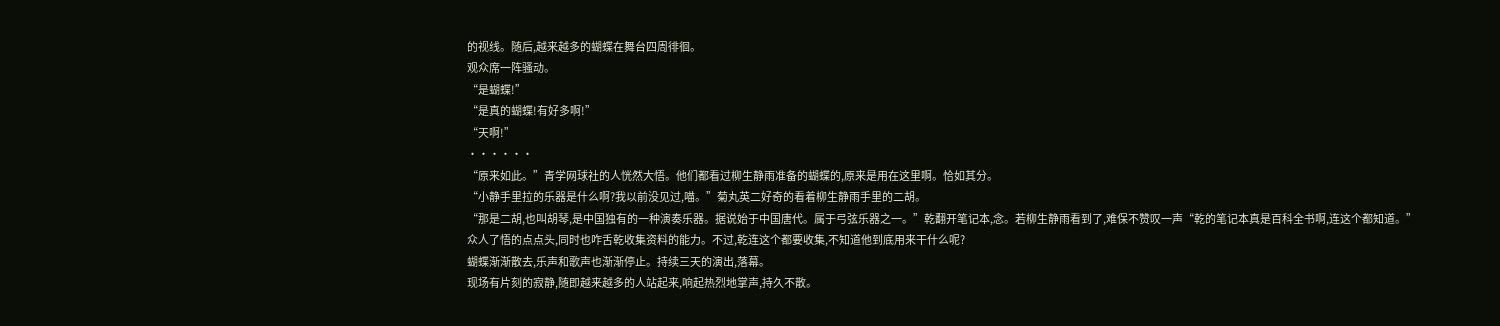的视线。随后,越来越多的蝴蝶在舞台四周徘徊。
观众席一阵骚动。
“是蝴蝶!”
“是真的蝴蝶!有好多啊!”
“天啊!”
······
“原来如此。”青学网球社的人恍然大悟。他们都看过柳生静雨准备的蝴蝶的,原来是用在这里啊。恰如其分。
“小静手里拉的乐器是什么啊?我以前没见过,喵。”菊丸英二好奇的看着柳生静雨手里的二胡。
“那是二胡,也叫胡琴,是中国独有的一种演奏乐器。据说始于中国唐代。属于弓弦乐器之一。”乾翻开笔记本,念。若柳生静雨看到了,难保不赞叹一声“乾的笔记本真是百科全书啊,连这个都知道。”
众人了悟的点点头,同时也咋舌乾收集资料的能力。不过,乾连这个都要收集,不知道他到底用来干什么呢?
蝴蝶渐渐散去,乐声和歌声也渐渐停止。持续三天的演出,落幕。
现场有片刻的寂静,随即越来越多的人站起来,响起热烈地掌声,持久不散。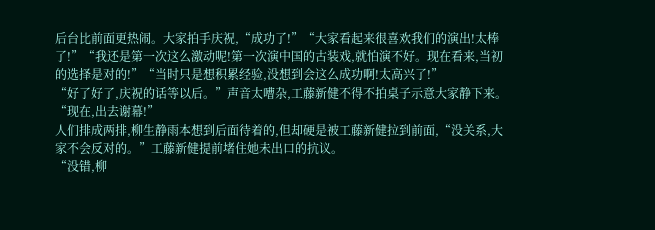后台比前面更热闹。大家拍手庆祝,“成功了!”“大家看起来很喜欢我们的演出!太棒了!”“我还是第一次这么激动呢!第一次演中国的古装戏,就怕演不好。现在看来,当初的选择是对的!”“当时只是想积累经验,没想到会这么成功啊!太高兴了!”
“好了好了,庆祝的话等以后。”声音太嘈杂,工藤新健不得不拍桌子示意大家静下来。“现在,出去谢幕!”
人们排成两排,柳生静雨本想到后面待着的,但却硬是被工藤新健拉到前面,“没关系,大家不会反对的。”工藤新健提前堵住她未出口的抗议。
“没错,柳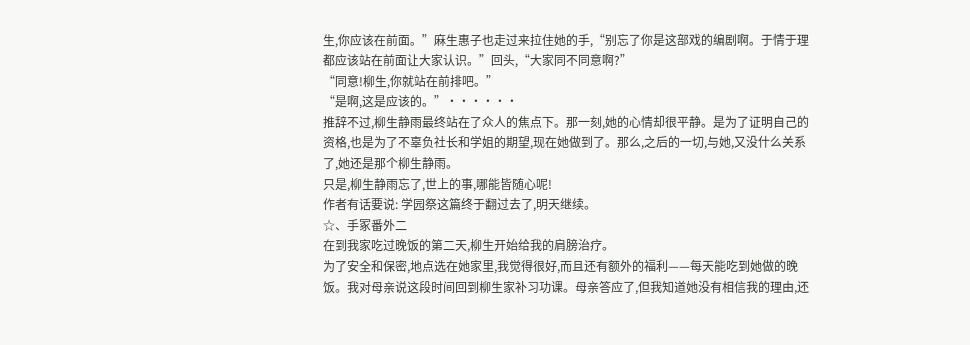生,你应该在前面。”麻生惠子也走过来拉住她的手,“别忘了你是这部戏的编剧啊。于情于理都应该站在前面让大家认识。”回头,“大家同不同意啊?”
“同意!柳生,你就站在前排吧。”
“是啊,这是应该的。”······
推辞不过,柳生静雨最终站在了众人的焦点下。那一刻,她的心情却很平静。是为了证明自己的资格,也是为了不辜负社长和学姐的期望,现在她做到了。那么,之后的一切,与她,又没什么关系了,她还是那个柳生静雨。
只是,柳生静雨忘了,世上的事,哪能皆随心呢!
作者有话要说: 学园祭这篇终于翻过去了,明天继续。
☆、手冢番外二
在到我家吃过晚饭的第二天,柳生开始给我的肩膀治疗。
为了安全和保密,地点选在她家里,我觉得很好,而且还有额外的福利——每天能吃到她做的晚饭。我对母亲说这段时间回到柳生家补习功课。母亲答应了,但我知道她没有相信我的理由,还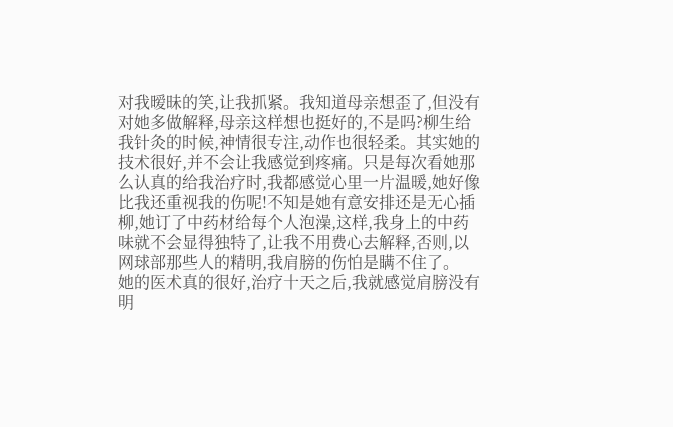对我暧昧的笑,让我抓紧。我知道母亲想歪了,但没有对她多做解释,母亲这样想也挺好的,不是吗?柳生给我针灸的时候,神情很专注,动作也很轻柔。其实她的技术很好,并不会让我感觉到疼痛。只是每次看她那么认真的给我治疗时,我都感觉心里一片温暖,她好像比我还重视我的伤呢!不知是她有意安排还是无心插柳,她订了中药材给每个人泡澡,这样,我身上的中药味就不会显得独特了,让我不用费心去解释,否则,以网球部那些人的精明,我肩膀的伤怕是瞒不住了。
她的医术真的很好,治疗十天之后,我就感觉肩膀没有明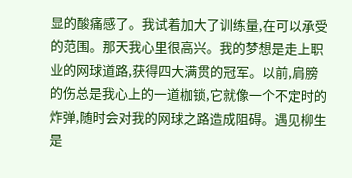显的酸痛感了。我试着加大了训练量,在可以承受的范围。那天我心里很高兴。我的梦想是走上职业的网球道路,获得四大满贯的冠军。以前,肩膀的伤总是我心上的一道枷锁,它就像一个不定时的炸弹,随时会对我的网球之路造成阻碍。遇见柳生是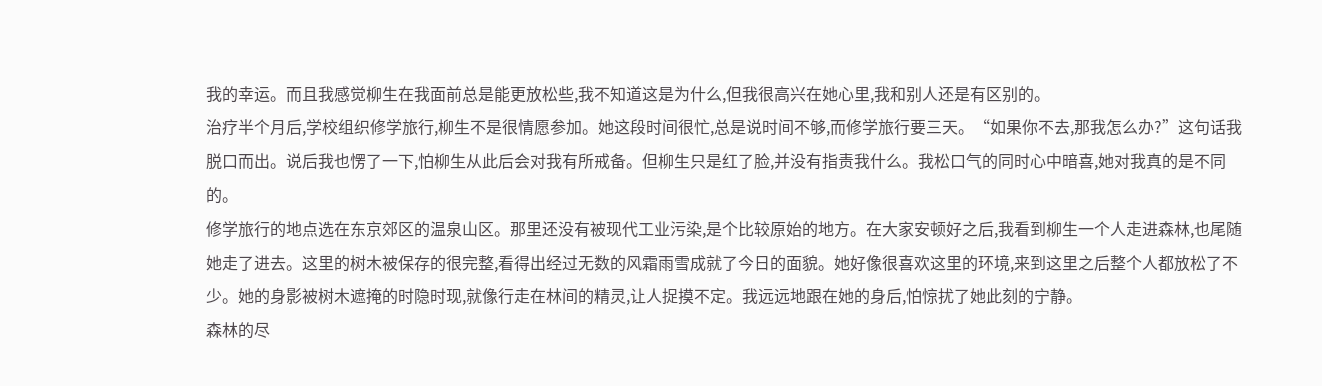我的幸运。而且我感觉柳生在我面前总是能更放松些,我不知道这是为什么,但我很高兴在她心里,我和别人还是有区别的。
治疗半个月后,学校组织修学旅行,柳生不是很情愿参加。她这段时间很忙,总是说时间不够,而修学旅行要三天。“如果你不去,那我怎么办?”这句话我脱口而出。说后我也愣了一下,怕柳生从此后会对我有所戒备。但柳生只是红了脸,并没有指责我什么。我松口气的同时心中暗喜,她对我真的是不同的。
修学旅行的地点选在东京郊区的温泉山区。那里还没有被现代工业污染,是个比较原始的地方。在大家安顿好之后,我看到柳生一个人走进森林,也尾随她走了进去。这里的树木被保存的很完整,看得出经过无数的风霜雨雪成就了今日的面貌。她好像很喜欢这里的环境,来到这里之后整个人都放松了不少。她的身影被树木遮掩的时隐时现,就像行走在林间的精灵,让人捉摸不定。我远远地跟在她的身后,怕惊扰了她此刻的宁静。
森林的尽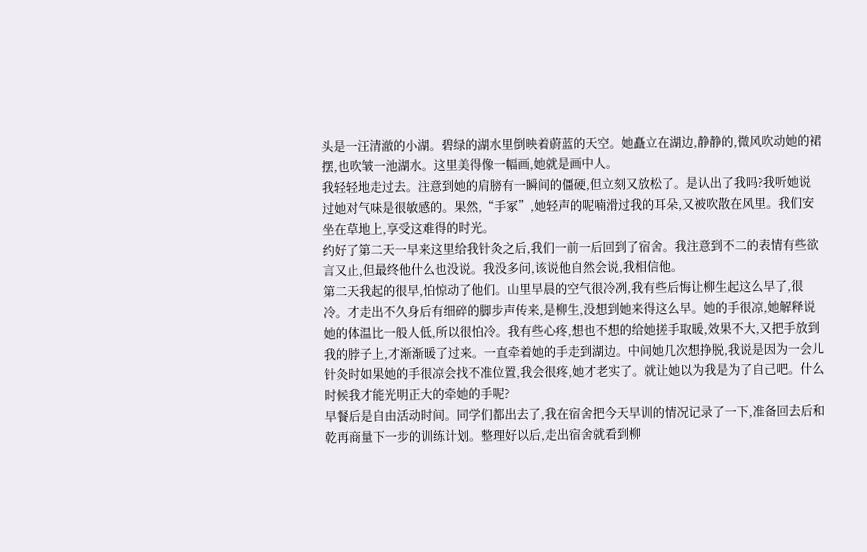头是一汪清澈的小湖。碧绿的湖水里倒映着蔚蓝的天空。她矗立在湖边,静静的,微风吹动她的裙摆,也吹皱一池湖水。这里美得像一幅画,她就是画中人。
我轻轻地走过去。注意到她的肩膀有一瞬间的僵硬,但立刻又放松了。是认出了我吗?我听她说过她对气味是很敏感的。果然,“手冢”,她轻声的呢喃滑过我的耳朵,又被吹散在风里。我们安坐在草地上,享受这难得的时光。
约好了第二天一早来这里给我针灸之后,我们一前一后回到了宿舍。我注意到不二的表情有些欲言又止,但最终他什么也没说。我没多问,该说他自然会说,我相信他。
第二天我起的很早,怕惊动了他们。山里早晨的空气很冷冽,我有些后悔让柳生起这么早了,很冷。才走出不久身后有细碎的脚步声传来,是柳生,没想到她来得这么早。她的手很凉,她解释说她的体温比一般人低,所以很怕冷。我有些心疼,想也不想的给她搓手取暖,效果不大,又把手放到我的脖子上,才渐渐暖了过来。一直牵着她的手走到湖边。中间她几次想挣脱,我说是因为一会儿针灸时如果她的手很凉会找不准位置,我会很疼,她才老实了。就让她以为我是为了自己吧。什么时候我才能光明正大的牵她的手呢?
早餐后是自由活动时间。同学们都出去了,我在宿舍把今天早训的情况记录了一下,准备回去后和乾再商量下一步的训练计划。整理好以后,走出宿舍就看到柳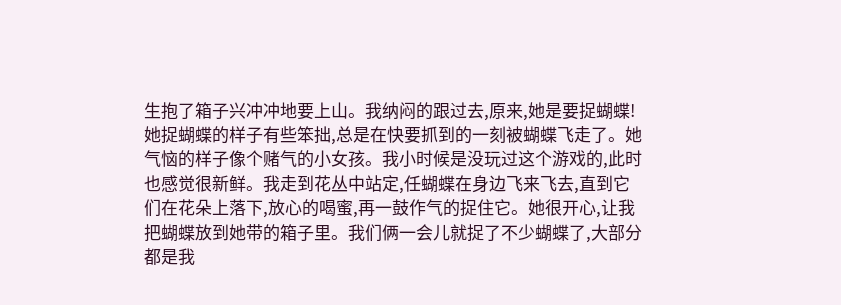生抱了箱子兴冲冲地要上山。我纳闷的跟过去,原来,她是要捉蝴蝶!
她捉蝴蝶的样子有些笨拙,总是在快要抓到的一刻被蝴蝶飞走了。她气恼的样子像个赌气的小女孩。我小时候是没玩过这个游戏的,此时也感觉很新鲜。我走到花丛中站定,任蝴蝶在身边飞来飞去,直到它们在花朵上落下,放心的喝蜜,再一鼓作气的捉住它。她很开心,让我把蝴蝶放到她带的箱子里。我们俩一会儿就捉了不少蝴蝶了,大部分都是我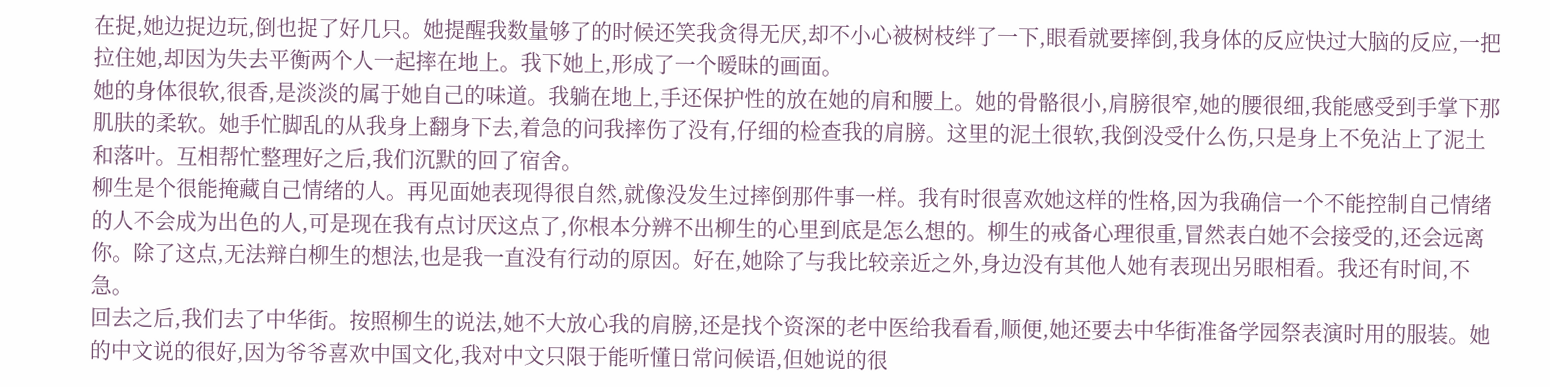在捉,她边捉边玩,倒也捉了好几只。她提醒我数量够了的时候还笑我贪得无厌,却不小心被树枝绊了一下,眼看就要摔倒,我身体的反应快过大脑的反应,一把拉住她,却因为失去平衡两个人一起摔在地上。我下她上,形成了一个暧昧的画面。
她的身体很软,很香,是淡淡的属于她自己的味道。我躺在地上,手还保护性的放在她的肩和腰上。她的骨骼很小,肩膀很窄,她的腰很细,我能感受到手掌下那肌肤的柔软。她手忙脚乱的从我身上翻身下去,着急的问我摔伤了没有,仔细的检查我的肩膀。这里的泥土很软,我倒没受什么伤,只是身上不免沾上了泥土和落叶。互相帮忙整理好之后,我们沉默的回了宿舍。
柳生是个很能掩藏自己情绪的人。再见面她表现得很自然,就像没发生过摔倒那件事一样。我有时很喜欢她这样的性格,因为我确信一个不能控制自己情绪的人不会成为出色的人,可是现在我有点讨厌这点了,你根本分辨不出柳生的心里到底是怎么想的。柳生的戒备心理很重,冒然表白她不会接受的,还会远离你。除了这点,无法辩白柳生的想法,也是我一直没有行动的原因。好在,她除了与我比较亲近之外,身边没有其他人她有表现出另眼相看。我还有时间,不急。
回去之后,我们去了中华街。按照柳生的说法,她不大放心我的肩膀,还是找个资深的老中医给我看看,顺便,她还要去中华街准备学园祭表演时用的服装。她的中文说的很好,因为爷爷喜欢中国文化,我对中文只限于能听懂日常问候语,但她说的很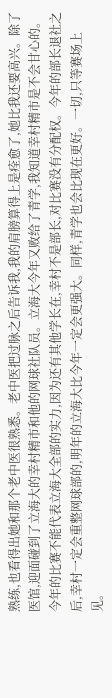熟练,也看得出她和那个老中医很熟悉。老中医把过脉之后告诉我,我的肩膀算得上是痊愈了,她比我还要高兴。除了医馆,迎面碰到了立海大的幸村精市和他的网球社队员。立海大今年又败给了青学,我知道幸村精市是不会甘心的。今年的比赛不能代表立海大全部的实力,因为还有其他学长在,幸村不是部长,对比赛没有分配权。今年的部长退社之后,幸村一定会重整网球部的,明年的立海大比今年一定会更强大。同样,青学也会比现在更好。一切,只等赛场上见。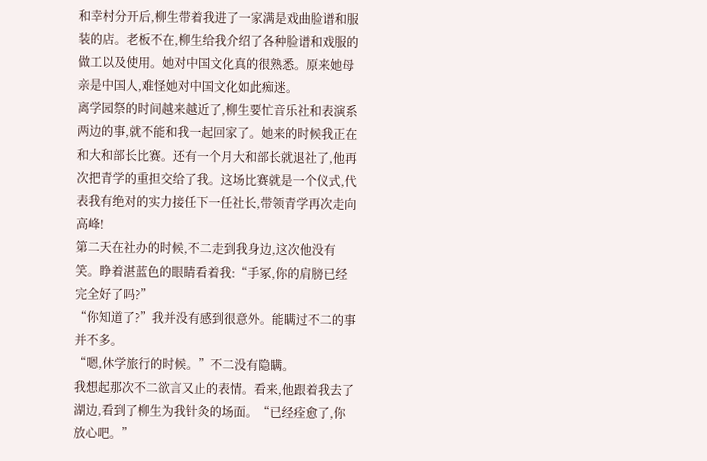和幸村分开后,柳生带着我进了一家满是戏曲脸谱和服装的店。老板不在,柳生给我介绍了各种脸谱和戏服的做工以及使用。她对中国文化真的很熟悉。原来她母亲是中国人,难怪她对中国文化如此痴迷。
离学园祭的时间越来越近了,柳生要忙音乐社和表演系两边的事,就不能和我一起回家了。她来的时候我正在和大和部长比赛。还有一个月大和部长就退社了,他再次把青学的重担交给了我。这场比赛就是一个仪式,代表我有绝对的实力接任下一任社长,带领青学再次走向高峰!
第二天在社办的时候,不二走到我身边,这次他没有笑。睁着湛蓝色的眼睛看着我:“手冢,你的肩膀已经完全好了吗?”
“你知道了?”我并没有感到很意外。能瞒过不二的事并不多。
“嗯,休学旅行的时候。”不二没有隐瞒。
我想起那次不二欲言又止的表情。看来,他跟着我去了湖边,看到了柳生为我针灸的场面。“已经痊愈了,你放心吧。”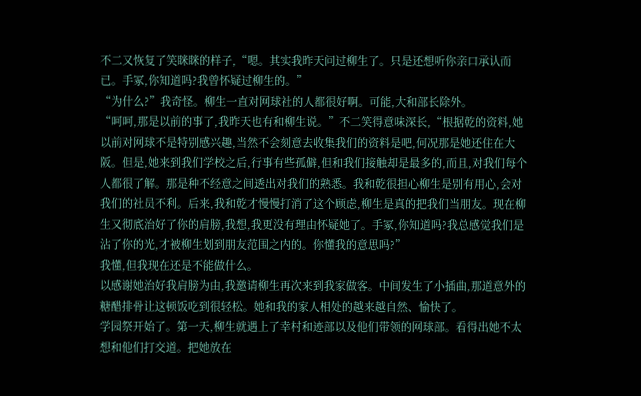不二又恢复了笑眯眯的样子,“嗯。其实我昨天问过柳生了。只是还想听你亲口承认而已。手冢,你知道吗?我曾怀疑过柳生的。”
“为什么?”我奇怪。柳生一直对网球社的人都很好啊。可能,大和部长除外。
“呵呵,那是以前的事了,我昨天也有和柳生说。”不二笑得意味深长,“根据乾的资料,她以前对网球不是特别感兴趣,当然不会刻意去收集我们的资料是吧,何况那是她还住在大阪。但是,她来到我们学校之后,行事有些孤僻,但和我们接触却是最多的,而且,对我们每个人都很了解。那是种不经意之间透出对我们的熟悉。我和乾很担心柳生是别有用心,会对我们的社员不利。后来,我和乾才慢慢打消了这个顾虑,柳生是真的把我们当朋友。现在柳生又彻底治好了你的肩膀,我想,我更没有理由怀疑她了。手冢,你知道吗?我总感觉我们是沾了你的光,才被柳生划到朋友范围之内的。你懂我的意思吗?”
我懂,但我现在还是不能做什么。
以感谢她治好我肩膀为由,我邀请柳生再次来到我家做客。中间发生了小插曲,那道意外的糖醋排骨让这顿饭吃到很轻松。她和我的家人相处的越来越自然、愉快了。
学园祭开始了。第一天,柳生就遇上了幸村和迹部以及他们带领的网球部。看得出她不太想和他们打交道。把她放在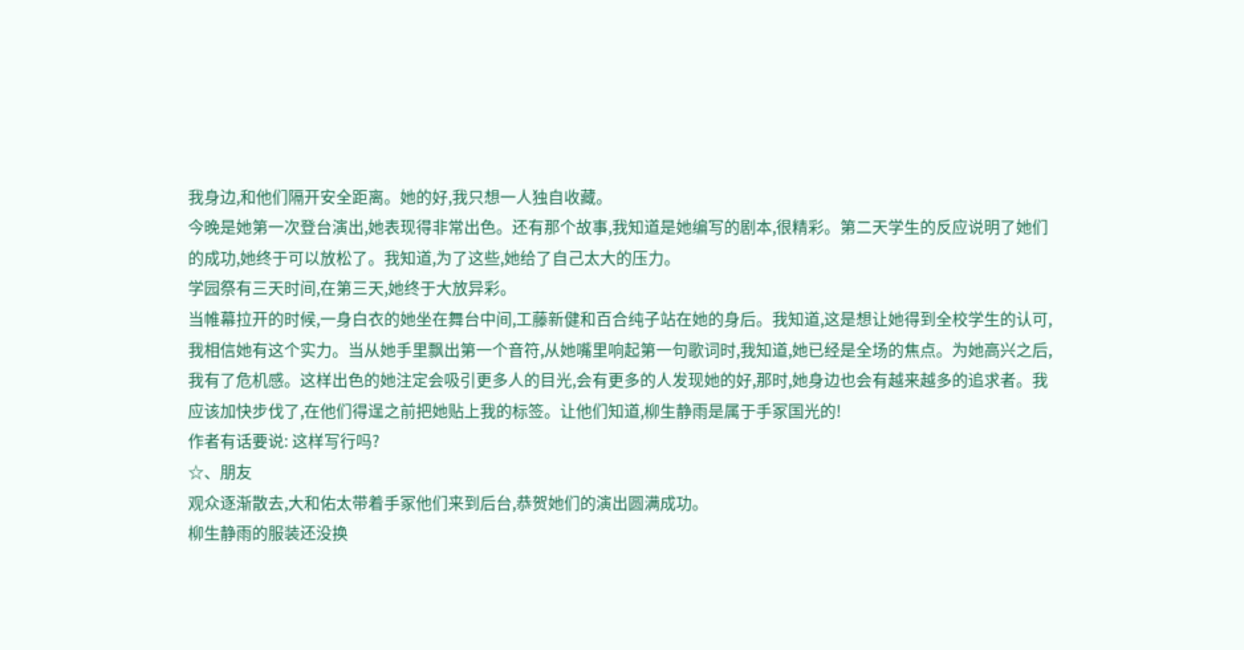我身边,和他们隔开安全距离。她的好,我只想一人独自收藏。
今晚是她第一次登台演出,她表现得非常出色。还有那个故事,我知道是她编写的剧本,很精彩。第二天学生的反应说明了她们的成功,她终于可以放松了。我知道,为了这些,她给了自己太大的压力。
学园祭有三天时间,在第三天,她终于大放异彩。
当帷幕拉开的时候,一身白衣的她坐在舞台中间,工藤新健和百合纯子站在她的身后。我知道,这是想让她得到全校学生的认可,我相信她有这个实力。当从她手里飘出第一个音符,从她嘴里响起第一句歌词时,我知道,她已经是全场的焦点。为她高兴之后,我有了危机感。这样出色的她注定会吸引更多人的目光,会有更多的人发现她的好,那时,她身边也会有越来越多的追求者。我应该加快步伐了,在他们得逞之前把她贴上我的标签。让他们知道,柳生静雨是属于手冢国光的!
作者有话要说: 这样写行吗?
☆、朋友
观众逐渐散去,大和佑太带着手冢他们来到后台,恭贺她们的演出圆满成功。
柳生静雨的服装还没换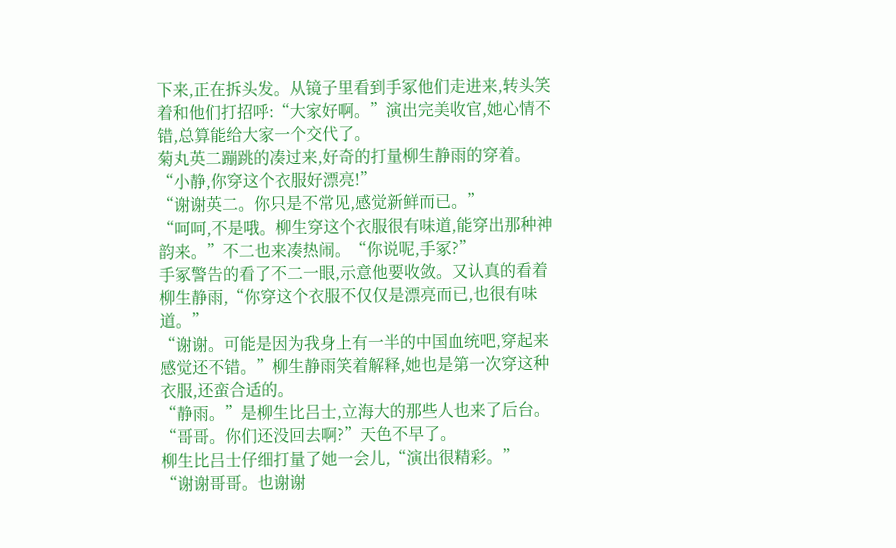下来,正在拆头发。从镜子里看到手冢他们走进来,转头笑着和他们打招呼:“大家好啊。”演出完美收官,她心情不错,总算能给大家一个交代了。
菊丸英二蹦跳的凑过来,好奇的打量柳生静雨的穿着。“小静,你穿这个衣服好漂亮!”
“谢谢英二。你只是不常见,感觉新鲜而已。”
“呵呵,不是哦。柳生穿这个衣服很有味道,能穿出那种神韵来。”不二也来凑热闹。“你说呢,手冢?”
手冢警告的看了不二一眼,示意他要收敛。又认真的看着柳生静雨,“你穿这个衣服不仅仅是漂亮而已,也很有味道。”
“谢谢。可能是因为我身上有一半的中国血统吧,穿起来感觉还不错。”柳生静雨笑着解释,她也是第一次穿这种衣服,还蛮合适的。
“静雨。”是柳生比吕士,立海大的那些人也来了后台。
“哥哥。你们还没回去啊?”天色不早了。
柳生比吕士仔细打量了她一会儿,“演出很精彩。”
“谢谢哥哥。也谢谢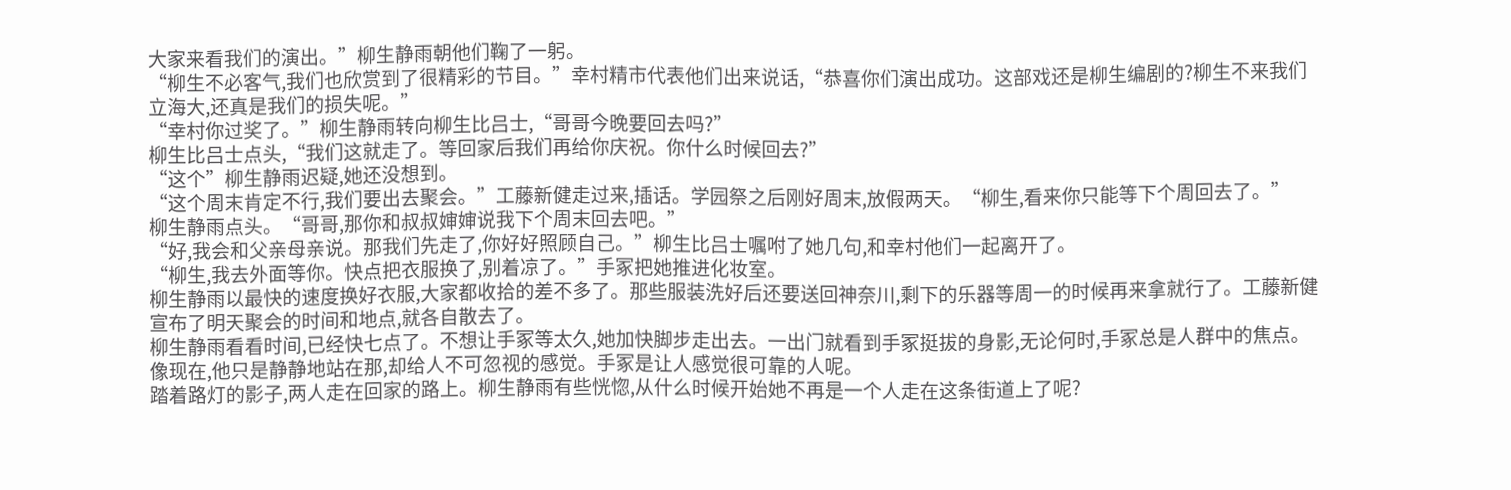大家来看我们的演出。”柳生静雨朝他们鞠了一躬。
“柳生不必客气,我们也欣赏到了很精彩的节目。”幸村精市代表他们出来说话,“恭喜你们演出成功。这部戏还是柳生编剧的?柳生不来我们立海大,还真是我们的损失呢。”
“幸村你过奖了。”柳生静雨转向柳生比吕士,“哥哥今晚要回去吗?”
柳生比吕士点头,“我们这就走了。等回家后我们再给你庆祝。你什么时候回去?”
“这个”柳生静雨迟疑,她还没想到。
“这个周末肯定不行,我们要出去聚会。”工藤新健走过来,插话。学园祭之后刚好周末,放假两天。“柳生,看来你只能等下个周回去了。”
柳生静雨点头。“哥哥,那你和叔叔婶婶说我下个周末回去吧。”
“好,我会和父亲母亲说。那我们先走了,你好好照顾自己。”柳生比吕士嘱咐了她几句,和幸村他们一起离开了。
“柳生,我去外面等你。快点把衣服换了,别着凉了。”手冢把她推进化妆室。
柳生静雨以最快的速度换好衣服,大家都收拾的差不多了。那些服装洗好后还要送回神奈川,剩下的乐器等周一的时候再来拿就行了。工藤新健宣布了明天聚会的时间和地点,就各自散去了。
柳生静雨看看时间,已经快七点了。不想让手冢等太久,她加快脚步走出去。一出门就看到手冢挺拔的身影,无论何时,手冢总是人群中的焦点。像现在,他只是静静地站在那,却给人不可忽视的感觉。手冢是让人感觉很可靠的人呢。
踏着路灯的影子,两人走在回家的路上。柳生静雨有些恍惚,从什么时候开始她不再是一个人走在这条街道上了呢?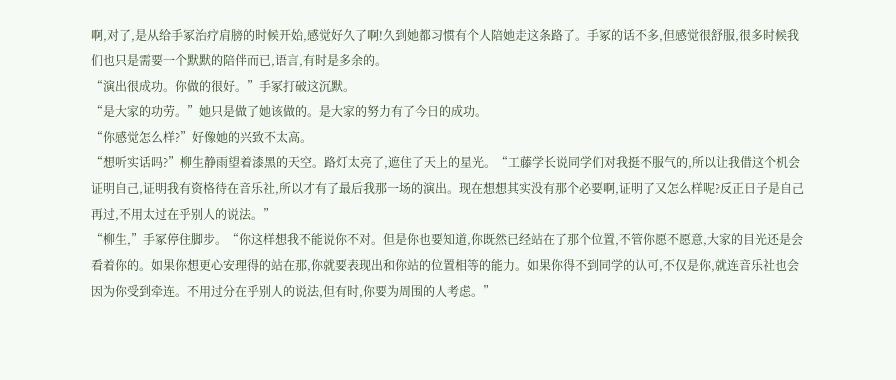啊,对了,是从给手冢治疗肩膀的时候开始,感觉好久了啊!久到她都习惯有个人陪她走这条路了。手冢的话不多,但感觉很舒服,很多时候我们也只是需要一个默默的陪伴而已,语言,有时是多余的。
“演出很成功。你做的很好。”手冢打破这沉默。
“是大家的功劳。”她只是做了她该做的。是大家的努力有了今日的成功。
“你感觉怎么样?”好像她的兴致不太高。
“想听实话吗?”柳生静雨望着漆黑的天空。路灯太亮了,遮住了天上的星光。“工藤学长说同学们对我挺不服气的,所以让我借这个机会证明自己,证明我有资格待在音乐社,所以才有了最后我那一场的演出。现在想想其实没有那个必要啊,证明了又怎么样呢?反正日子是自己再过,不用太过在乎别人的说法。”
“柳生,”手冢停住脚步。“你这样想我不能说你不对。但是你也要知道,你既然已经站在了那个位置,不管你愿不愿意,大家的目光还是会看着你的。如果你想更心安理得的站在那,你就要表现出和你站的位置相等的能力。如果你得不到同学的认可,不仅是你,就连音乐社也会因为你受到牵连。不用过分在乎别人的说法,但有时,你要为周围的人考虑。”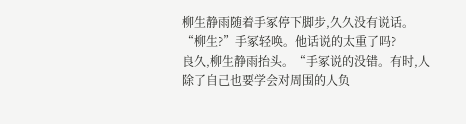柳生静雨随着手冢停下脚步,久久没有说话。
“柳生?”手冢轻唤。他话说的太重了吗?
良久,柳生静雨抬头。“手冢说的没错。有时,人除了自己也要学会对周围的人负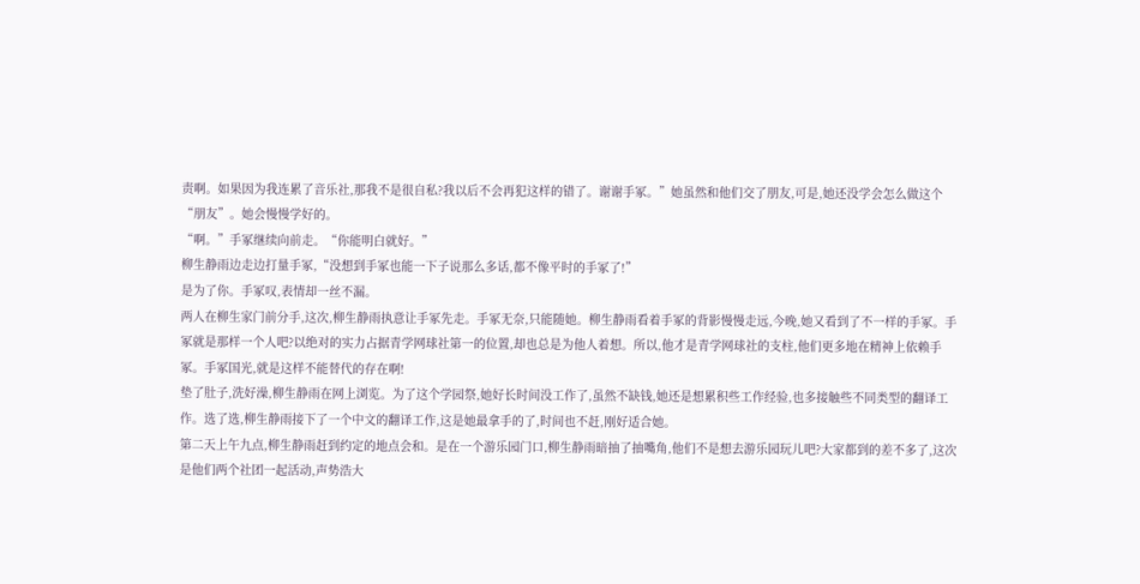责啊。如果因为我连累了音乐社,那我不是很自私?我以后不会再犯这样的错了。谢谢手冢。”她虽然和他们交了朋友,可是,她还没学会怎么做这个“朋友”。她会慢慢学好的。
“啊。”手冢继续向前走。“你能明白就好。”
柳生静雨边走边打量手冢,“没想到手冢也能一下子说那么多话,都不像平时的手冢了!”
是为了你。手冢叹,表情却一丝不漏。
两人在柳生家门前分手,这次,柳生静雨执意让手冢先走。手冢无奈,只能随她。柳生静雨看着手冢的背影慢慢走远,今晚,她又看到了不一样的手冢。手冢就是那样一个人吧?以绝对的实力占据青学网球社第一的位置,却也总是为他人着想。所以,他才是青学网球社的支柱,他们更多地在精神上依赖手冢。手冢国光,就是这样不能替代的存在啊!
垫了肚子,洗好澡,柳生静雨在网上浏览。为了这个学园祭,她好长时间没工作了,虽然不缺钱,她还是想累积些工作经验,也多接触些不同类型的翻译工作。选了选,柳生静雨接下了一个中文的翻译工作,这是她最拿手的了,时间也不赶,刚好适合她。
第二天上午九点,柳生静雨赶到约定的地点会和。是在一个游乐园门口,柳生静雨暗抽了抽嘴角,他们不是想去游乐园玩儿吧?大家都到的差不多了,这次是他们两个社团一起活动,声势浩大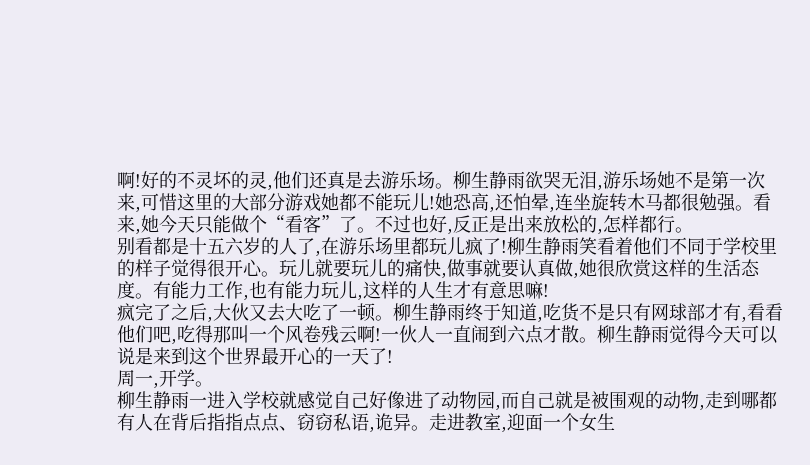啊!好的不灵坏的灵,他们还真是去游乐场。柳生静雨欲哭无泪,游乐场她不是第一次来,可惜这里的大部分游戏她都不能玩儿!她恐高,还怕晕,连坐旋转木马都很勉强。看来,她今天只能做个“看客”了。不过也好,反正是出来放松的,怎样都行。
别看都是十五六岁的人了,在游乐场里都玩儿疯了!柳生静雨笑看着他们不同于学校里的样子觉得很开心。玩儿就要玩儿的痛快,做事就要认真做,她很欣赏这样的生活态度。有能力工作,也有能力玩儿,这样的人生才有意思嘛!
疯完了之后,大伙又去大吃了一顿。柳生静雨终于知道,吃货不是只有网球部才有,看看他们吧,吃得那叫一个风卷残云啊!一伙人一直闹到六点才散。柳生静雨觉得今天可以说是来到这个世界最开心的一天了!
周一,开学。
柳生静雨一进入学校就感觉自己好像进了动物园,而自己就是被围观的动物,走到哪都有人在背后指指点点、窃窃私语,诡异。走进教室,迎面一个女生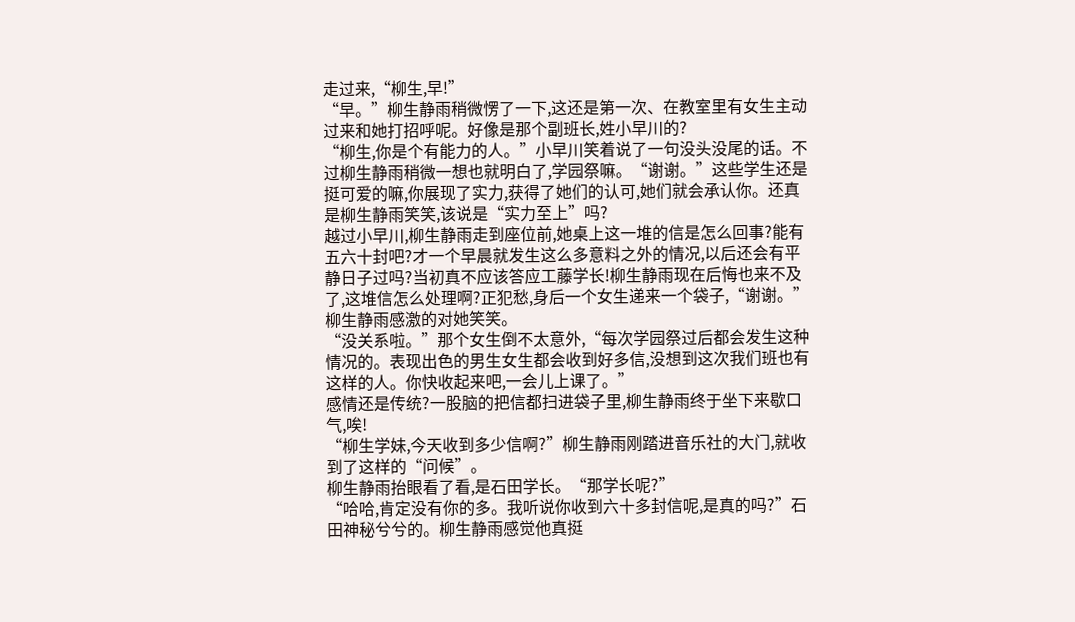走过来,“柳生,早!”
“早。”柳生静雨稍微愣了一下,这还是第一次、在教室里有女生主动过来和她打招呼呢。好像是那个副班长,姓小早川的?
“柳生,你是个有能力的人。”小早川笑着说了一句没头没尾的话。不过柳生静雨稍微一想也就明白了,学园祭嘛。“谢谢。”这些学生还是挺可爱的嘛,你展现了实力,获得了她们的认可,她们就会承认你。还真是柳生静雨笑笑,该说是“实力至上”吗?
越过小早川,柳生静雨走到座位前,她桌上这一堆的信是怎么回事?能有五六十封吧?才一个早晨就发生这么多意料之外的情况,以后还会有平静日子过吗?当初真不应该答应工藤学长!柳生静雨现在后悔也来不及了,这堆信怎么处理啊?正犯愁,身后一个女生递来一个袋子,“谢谢。”柳生静雨感激的对她笑笑。
“没关系啦。”那个女生倒不太意外,“每次学园祭过后都会发生这种情况的。表现出色的男生女生都会收到好多信,没想到这次我们班也有这样的人。你快收起来吧,一会儿上课了。”
感情还是传统?一股脑的把信都扫进袋子里,柳生静雨终于坐下来歇口气,唉!
“柳生学妹,今天收到多少信啊?”柳生静雨刚踏进音乐社的大门,就收到了这样的“问候”。
柳生静雨抬眼看了看,是石田学长。“那学长呢?”
“哈哈,肯定没有你的多。我听说你收到六十多封信呢,是真的吗?”石田神秘兮兮的。柳生静雨感觉他真挺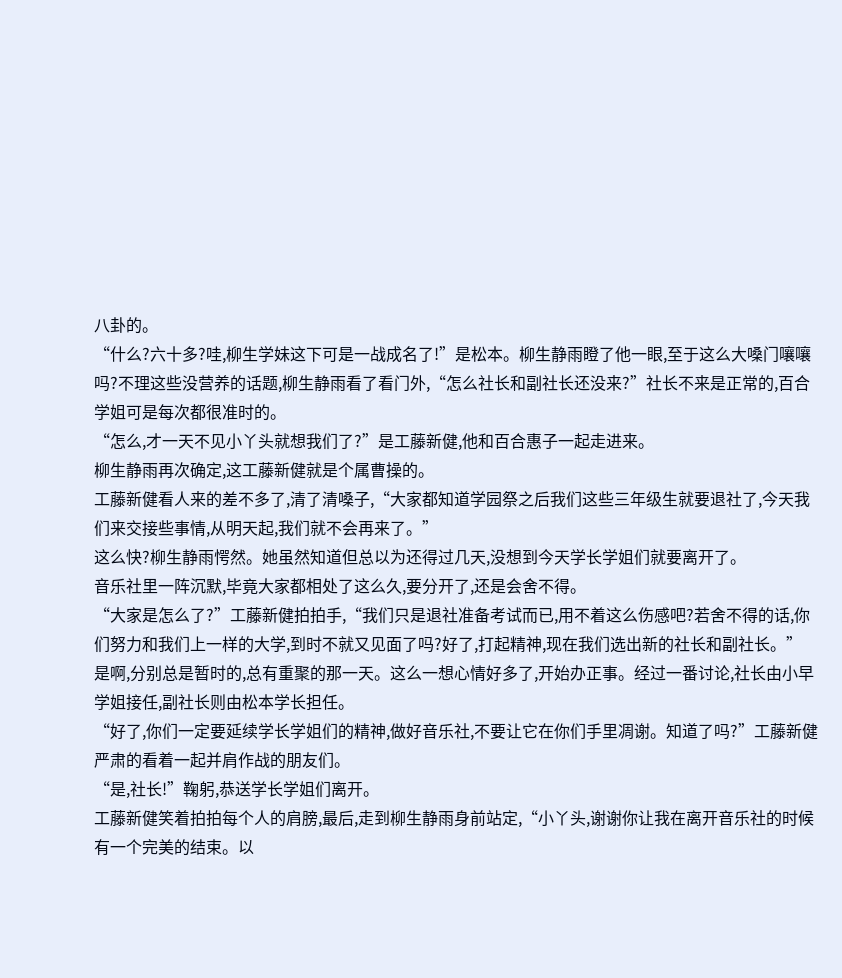八卦的。
“什么?六十多?哇,柳生学妹这下可是一战成名了!”是松本。柳生静雨瞪了他一眼,至于这么大嗓门嚷嚷吗?不理这些没营养的话题,柳生静雨看了看门外,“怎么社长和副社长还没来?”社长不来是正常的,百合学姐可是每次都很准时的。
“怎么,才一天不见小丫头就想我们了?”是工藤新健,他和百合惠子一起走进来。
柳生静雨再次确定,这工藤新健就是个属曹操的。
工藤新健看人来的差不多了,清了清嗓子,“大家都知道学园祭之后我们这些三年级生就要退社了,今天我们来交接些事情,从明天起,我们就不会再来了。”
这么快?柳生静雨愕然。她虽然知道但总以为还得过几天,没想到今天学长学姐们就要离开了。
音乐社里一阵沉默,毕竟大家都相处了这么久,要分开了,还是会舍不得。
“大家是怎么了?”工藤新健拍拍手,“我们只是退社准备考试而已,用不着这么伤感吧?若舍不得的话,你们努力和我们上一样的大学,到时不就又见面了吗?好了,打起精神,现在我们选出新的社长和副社长。”
是啊,分别总是暂时的,总有重聚的那一天。这么一想心情好多了,开始办正事。经过一番讨论,社长由小早学姐接任,副社长则由松本学长担任。
“好了,你们一定要延续学长学姐们的精神,做好音乐社,不要让它在你们手里凋谢。知道了吗?”工藤新健严肃的看着一起并肩作战的朋友们。
“是,社长!”鞠躬,恭送学长学姐们离开。
工藤新健笑着拍拍每个人的肩膀,最后,走到柳生静雨身前站定,“小丫头,谢谢你让我在离开音乐社的时候有一个完美的结束。以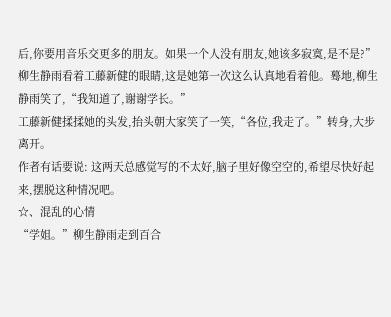后,你要用音乐交更多的朋友。如果一个人没有朋友,她该多寂寞,是不是?”
柳生静雨看着工藤新健的眼睛,这是她第一次这么认真地看着他。蓦地,柳生静雨笑了,“我知道了,谢谢学长。”
工藤新健揉揉她的头发,抬头朝大家笑了一笑,“各位,我走了。”转身,大步离开。
作者有话要说: 这两天总感觉写的不太好,脑子里好像空空的,希望尽快好起来,摆脱这种情况吧。
☆、混乱的心情
“学姐。”柳生静雨走到百合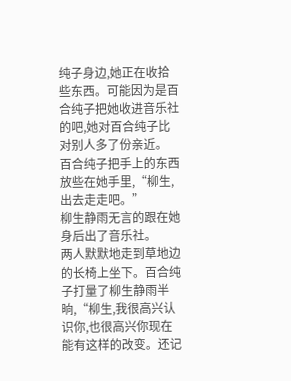纯子身边,她正在收拾些东西。可能因为是百合纯子把她收进音乐社的吧,她对百合纯子比对别人多了份亲近。
百合纯子把手上的东西放些在她手里,“柳生,出去走走吧。”
柳生静雨无言的跟在她身后出了音乐社。
两人默默地走到草地边的长椅上坐下。百合纯子打量了柳生静雨半晌,“柳生,我很高兴认识你,也很高兴你现在能有这样的改变。还记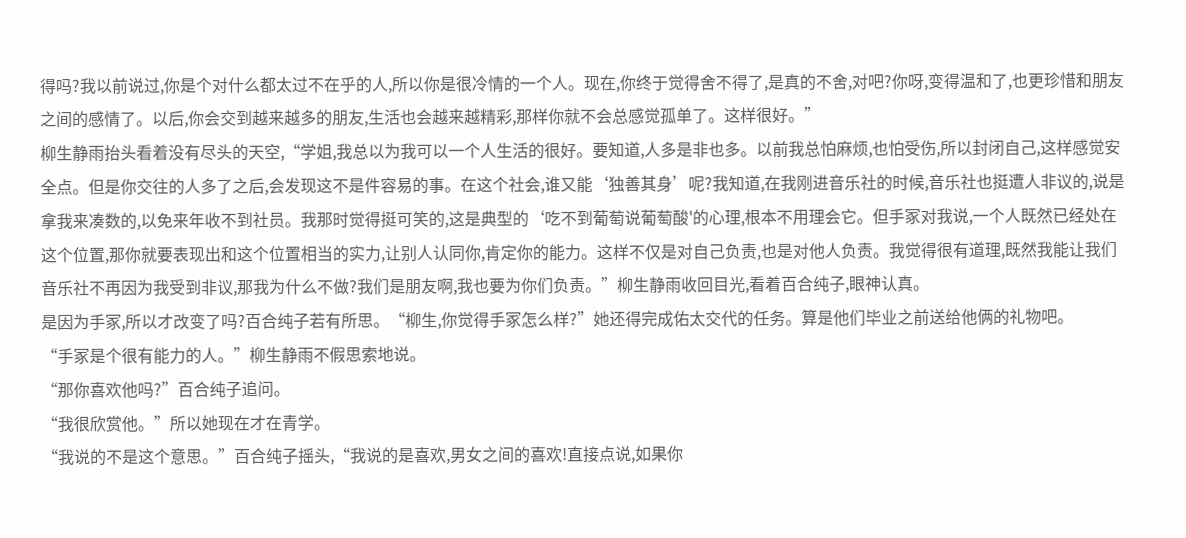得吗?我以前说过,你是个对什么都太过不在乎的人,所以你是很冷情的一个人。现在,你终于觉得舍不得了,是真的不舍,对吧?你呀,变得温和了,也更珍惜和朋友之间的感情了。以后,你会交到越来越多的朋友,生活也会越来越精彩,那样你就不会总感觉孤单了。这样很好。”
柳生静雨抬头看着没有尽头的天空,“学姐,我总以为我可以一个人生活的很好。要知道,人多是非也多。以前我总怕麻烦,也怕受伤,所以封闭自己,这样感觉安全点。但是你交往的人多了之后,会发现这不是件容易的事。在这个社会,谁又能‘独善其身’呢?我知道,在我刚进音乐社的时候,音乐社也挺遭人非议的,说是拿我来凑数的,以免来年收不到社员。我那时觉得挺可笑的,这是典型的‘吃不到葡萄说葡萄酸'的心理,根本不用理会它。但手冢对我说,一个人既然已经处在这个位置,那你就要表现出和这个位置相当的实力,让别人认同你,肯定你的能力。这样不仅是对自己负责,也是对他人负责。我觉得很有道理,既然我能让我们音乐社不再因为我受到非议,那我为什么不做?我们是朋友啊,我也要为你们负责。”柳生静雨收回目光,看着百合纯子,眼神认真。
是因为手冢,所以才改变了吗?百合纯子若有所思。“柳生,你觉得手冢怎么样?”她还得完成佑太交代的任务。算是他们毕业之前送给他俩的礼物吧。
“手冢是个很有能力的人。”柳生静雨不假思索地说。
“那你喜欢他吗?”百合纯子追问。
“我很欣赏他。”所以她现在才在青学。
“我说的不是这个意思。”百合纯子摇头,“我说的是喜欢,男女之间的喜欢!直接点说,如果你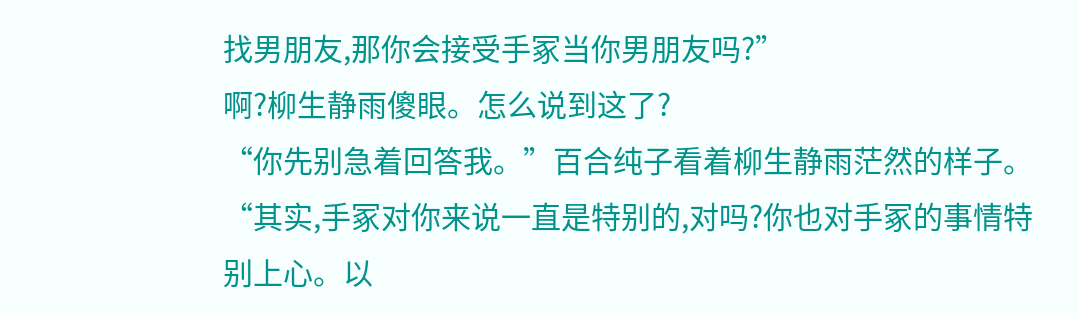找男朋友,那你会接受手冢当你男朋友吗?”
啊?柳生静雨傻眼。怎么说到这了?
“你先别急着回答我。”百合纯子看着柳生静雨茫然的样子。“其实,手冢对你来说一直是特别的,对吗?你也对手冢的事情特别上心。以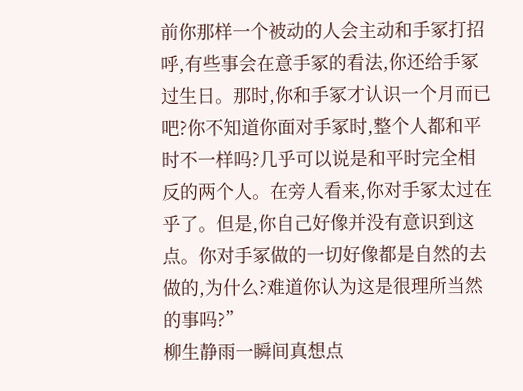前你那样一个被动的人会主动和手冢打招呼,有些事会在意手冢的看法,你还给手冢过生日。那时,你和手冢才认识一个月而已吧?你不知道你面对手冢时,整个人都和平时不一样吗?几乎可以说是和平时完全相反的两个人。在旁人看来,你对手冢太过在乎了。但是,你自己好像并没有意识到这点。你对手冢做的一切好像都是自然的去做的,为什么?难道你认为这是很理所当然的事吗?”
柳生静雨一瞬间真想点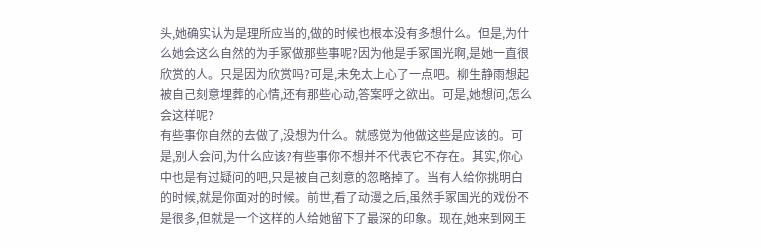头,她确实认为是理所应当的,做的时候也根本没有多想什么。但是,为什么她会这么自然的为手冢做那些事呢?因为他是手冢国光啊,是她一直很欣赏的人。只是因为欣赏吗?可是,未免太上心了一点吧。柳生静雨想起被自己刻意埋葬的心情,还有那些心动,答案呼之欲出。可是,她想问,怎么会这样呢?
有些事你自然的去做了,没想为什么。就感觉为他做这些是应该的。可是,别人会问,为什么应该?有些事你不想并不代表它不存在。其实,你心中也是有过疑问的吧,只是被自己刻意的忽略掉了。当有人给你挑明白的时候,就是你面对的时候。前世,看了动漫之后,虽然手冢国光的戏份不是很多,但就是一个这样的人给她留下了最深的印象。现在,她来到网王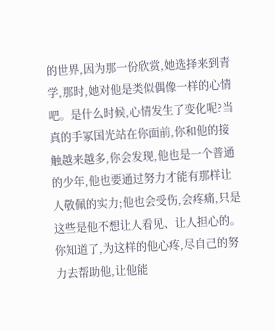的世界,因为那一份欣赏,她选择来到青学,那时,她对他是类似偶像一样的心情吧。是什么时候,心情发生了变化呢?当真的手冢国光站在你面前,你和他的接触越来越多,你会发现,他也是一个普通的少年,他也要通过努力才能有那样让人敬佩的实力;他也会受伤,会疼痛,只是这些是他不想让人看见、让人担心的。你知道了,为这样的他心疼,尽自己的努力去帮助他,让他能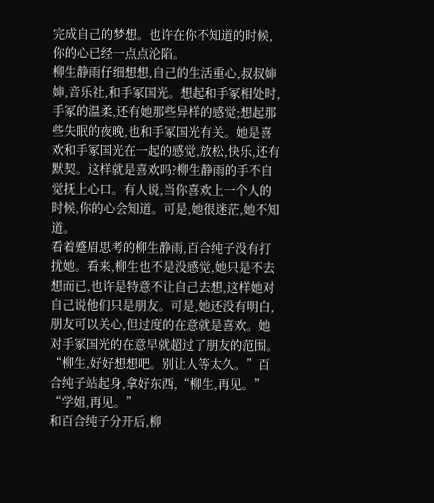完成自己的梦想。也许在你不知道的时候,你的心已经一点点沦陷。
柳生静雨仔细想想,自己的生活重心,叔叔婶婶,音乐社,和手冢国光。想起和手冢相处时,手冢的温柔,还有她那些异样的感觉;想起那些失眠的夜晚,也和手冢国光有关。她是喜欢和手冢国光在一起的感觉,放松,快乐,还有默契。这样就是喜欢吗?柳生静雨的手不自觉抚上心口。有人说,当你喜欢上一个人的时候,你的心会知道。可是,她很迷茫,她不知道。
看着蹙眉思考的柳生静雨,百合纯子没有打扰她。看来,柳生也不是没感觉,她只是不去想而已,也许是特意不让自己去想,这样她对自己说他们只是朋友。可是,她还没有明白,朋友可以关心,但过度的在意就是喜欢。她对手冢国光的在意早就超过了朋友的范围。“柳生,好好想想吧。别让人等太久。”百合纯子站起身,拿好东西,“柳生,再见。”
“学姐,再见。”
和百合纯子分开后,柳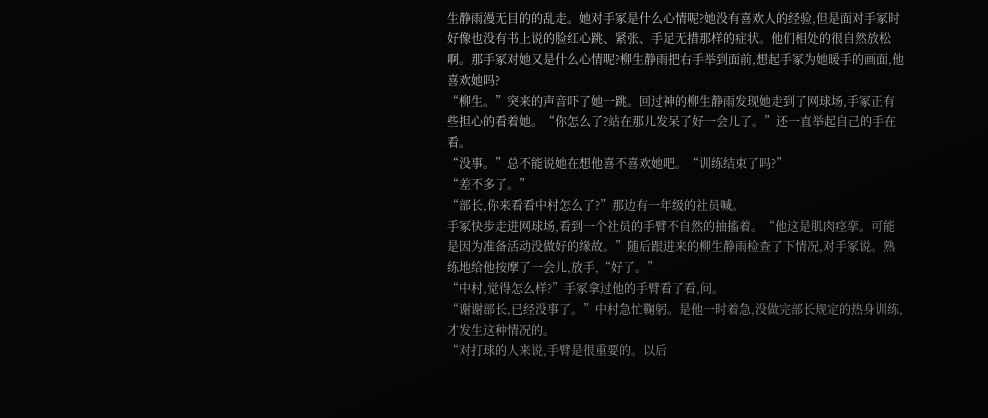生静雨漫无目的的乱走。她对手冢是什么心情呢?她没有喜欢人的经验,但是面对手冢时好像也没有书上说的脸红心跳、紧张、手足无措那样的症状。他们相处的很自然放松啊。那手冢对她又是什么心情呢?柳生静雨把右手举到面前,想起手冢为她暖手的画面,他喜欢她吗?
“柳生。”突来的声音吓了她一跳。回过神的柳生静雨发现她走到了网球场,手冢正有些担心的看着她。“你怎么了?站在那儿发呆了好一会儿了。”还一直举起自己的手在看。
“没事。”总不能说她在想他喜不喜欢她吧。“训练结束了吗?”
“差不多了。”
“部长,你来看看中村怎么了?”那边有一年级的社员喊。
手冢快步走进网球场,看到一个社员的手臂不自然的抽搐着。“他这是肌肉痉挛。可能是因为准备活动没做好的缘故。”随后跟进来的柳生静雨检查了下情况,对手冢说。熟练地给他按摩了一会儿,放手,“好了。”
“中村,觉得怎么样?”手冢拿过他的手臂看了看,问。
“谢谢部长,已经没事了。”中村急忙鞠躬。是他一时着急,没做完部长规定的热身训练,才发生这种情况的。
“对打球的人来说,手臂是很重要的。以后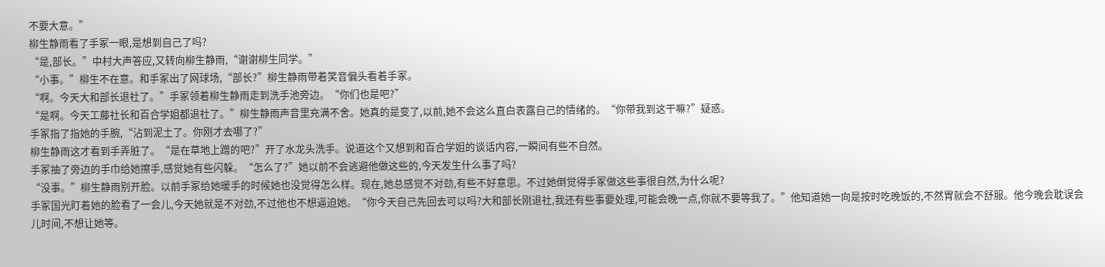不要大意。”
柳生静雨看了手冢一眼,是想到自己了吗?
“是,部长。”中村大声答应,又转向柳生静雨,“谢谢柳生同学。”
“小事。”柳生不在意。和手冢出了网球场,“部长?”柳生静雨带着笑音偏头看着手冢。
“啊。今天大和部长退社了。”手冢领着柳生静雨走到洗手池旁边。“你们也是吧?”
“是啊。今天工藤社长和百合学姐都退社了。”柳生静雨声音里充满不舍。她真的是变了,以前,她不会这么直白表露自己的情绪的。“你带我到这干嘛?”疑惑。
手冢指了指她的手腕,“沾到泥土了。你刚才去哪了?”
柳生静雨这才看到手弄脏了。“是在草地上蹭的吧?”开了水龙头洗手。说道这个又想到和百合学姐的谈话内容,一瞬间有些不自然。
手冢抽了旁边的手巾给她擦手,感觉她有些闪躲。“怎么了?”她以前不会逃避他做这些的,今天发生什么事了吗?
“没事。”柳生静雨别开脸。以前手冢给她暖手的时候她也没觉得怎么样。现在,她总感觉不对劲,有些不好意思。不过她倒觉得手冢做这些事很自然,为什么呢?
手冢国光盯着她的脸看了一会儿,今天她就是不对劲,不过他也不想逼迫她。“你今天自己先回去可以吗?大和部长刚退社,我还有些事要处理,可能会晚一点,你就不要等我了。”他知道她一向是按时吃晚饭的,不然胃就会不舒服。他今晚会耽误会儿时间,不想让她等。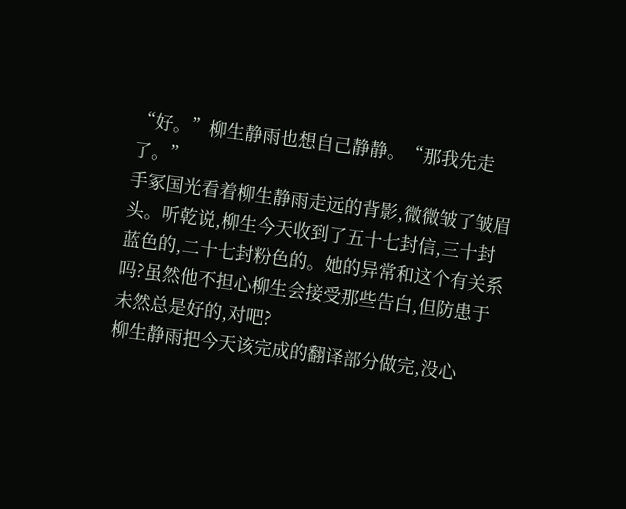“好。”柳生静雨也想自己静静。“那我先走了。”
手冢国光看着柳生静雨走远的背影,微微皱了皱眉头。听乾说,柳生今天收到了五十七封信,三十封蓝色的,二十七封粉色的。她的异常和这个有关系吗?虽然他不担心柳生会接受那些告白,但防患于未然总是好的,对吧?
柳生静雨把今天该完成的翻译部分做完,没心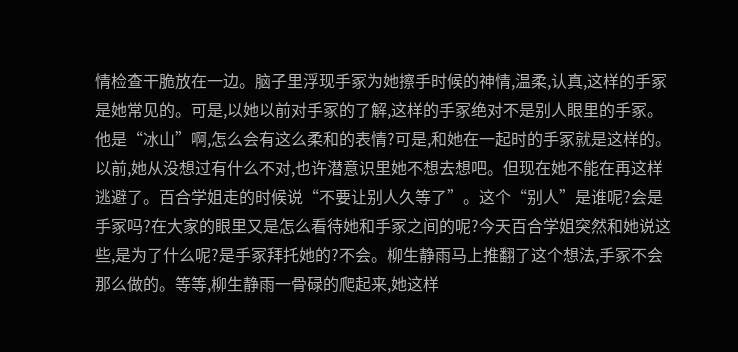情检查干脆放在一边。脑子里浮现手冢为她擦手时候的神情,温柔,认真,这样的手冢是她常见的。可是,以她以前对手冢的了解,这样的手冢绝对不是别人眼里的手冢。他是“冰山”啊,怎么会有这么柔和的表情?可是,和她在一起时的手冢就是这样的。以前,她从没想过有什么不对,也许潜意识里她不想去想吧。但现在她不能在再这样逃避了。百合学姐走的时候说“不要让别人久等了”。这个“别人”是谁呢?会是手冢吗?在大家的眼里又是怎么看待她和手冢之间的呢?今天百合学姐突然和她说这些,是为了什么呢?是手冢拜托她的?不会。柳生静雨马上推翻了这个想法,手冢不会那么做的。等等,柳生静雨一骨碌的爬起来,她这样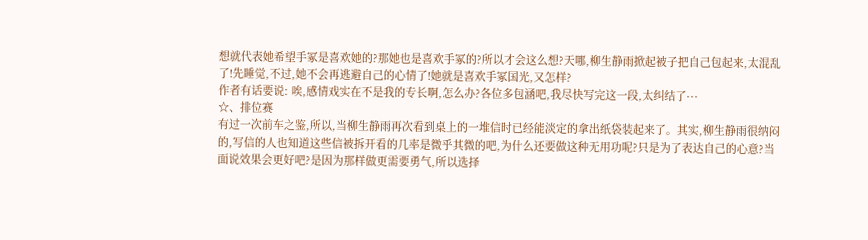想就代表她希望手冢是喜欢她的?那她也是喜欢手冢的?所以才会这么想?天哪,柳生静雨掀起被子把自己包起来,太混乱了!先睡觉,不过,她不会再逃避自己的心情了!她就是喜欢手冢国光,又怎样?
作者有话要说: 唉,感情戏实在不是我的专长啊,怎么办?各位多包涵吧,我尽快写完这一段,太纠结了···
☆、排位赛
有过一次前车之鉴,所以,当柳生静雨再次看到桌上的一堆信时已经能淡定的拿出纸袋装起来了。其实,柳生静雨很纳闷的,写信的人也知道这些信被拆开看的几率是微乎其微的吧,为什么还要做这种无用功呢?只是为了表达自己的心意?当面说效果会更好吧?是因为那样做更需要勇气,所以选择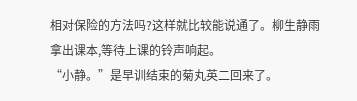相对保险的方法吗?这样就比较能说通了。柳生静雨拿出课本,等待上课的铃声响起。
“小静。”是早训结束的菊丸英二回来了。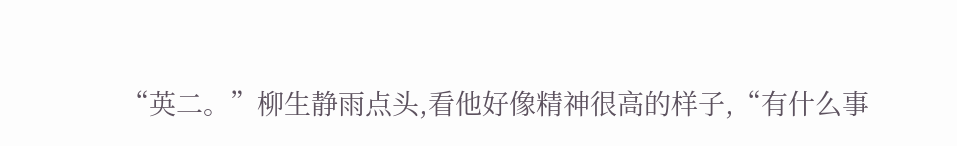“英二。”柳生静雨点头,看他好像精神很高的样子,“有什么事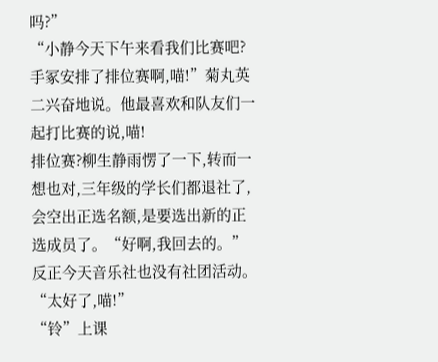吗?”
“小静今天下午来看我们比赛吧?手冢安排了排位赛啊,喵!”菊丸英二兴奋地说。他最喜欢和队友们一起打比赛的说,喵!
排位赛?柳生静雨愣了一下,转而一想也对,三年级的学长们都退社了,会空出正选名额,是要选出新的正选成员了。“好啊,我回去的。”反正今天音乐社也没有社团活动。
“太好了,喵!”
“铃”上课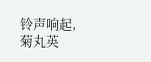铃声响起,菊丸英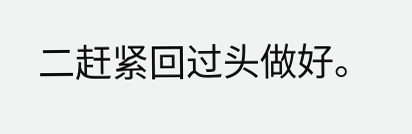二赶紧回过头做好。